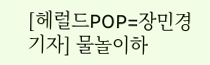[헤럴드POP=장민경 기자] 물놀이하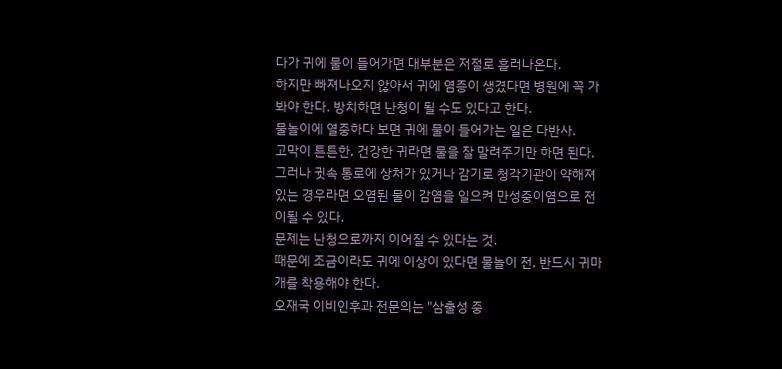다가 귀에 물이 들어가면 대부분은 저절로 흘러나온다.
하지만 빠져나오지 않아서 귀에 염증이 생겼다면 병원에 꼭 가봐야 한다. 방치하면 난청이 될 수도 있다고 한다.
물놀이에 열중하다 보면 귀에 물이 들어가는 일은 다반사.
고막이 튼튼한, 건강한 귀라면 물을 잘 말려주기만 하면 된다.
그러나 귓속 통로에 상처가 있거나 감기로 청각기관이 약해져 있는 경우라면 오염된 물이 감염을 일으켜 만성중이염으로 전이될 수 있다.
문제는 난청으로까지 이어질 수 있다는 것.
때문에 조금이라도 귀에 이상이 있다면 물놀이 전, 반드시 귀마개를 착용해야 한다.
오재국 이비인후과 전문의는 "삼출성 중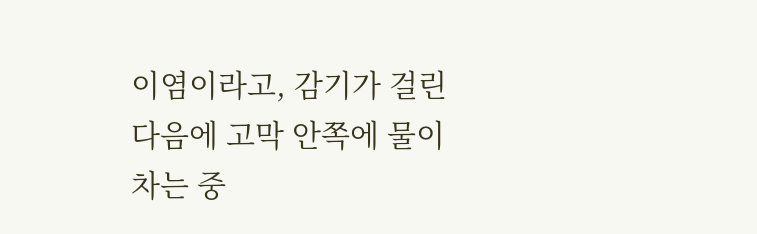이염이라고, 감기가 걸린 다음에 고막 안쪽에 물이 차는 중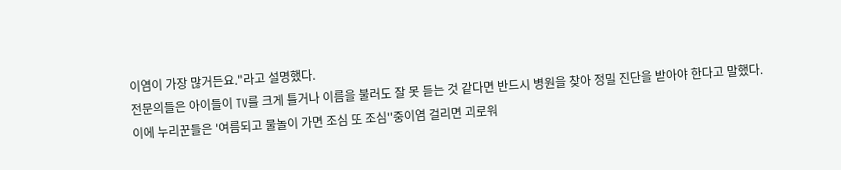이염이 가장 많거든요."라고 설명했다.
전문의들은 아이들이 TV를 크게 틀거나 이름을 불러도 잘 못 듣는 것 같다면 반드시 병원을 찾아 정밀 진단을 받아야 한다고 말했다.
이에 누리꾼들은 '여름되고 물놀이 가면 조심 또 조심''중이염 걸리면 괴로워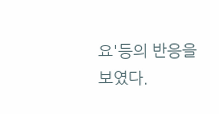요'등의 반응을 보였다.